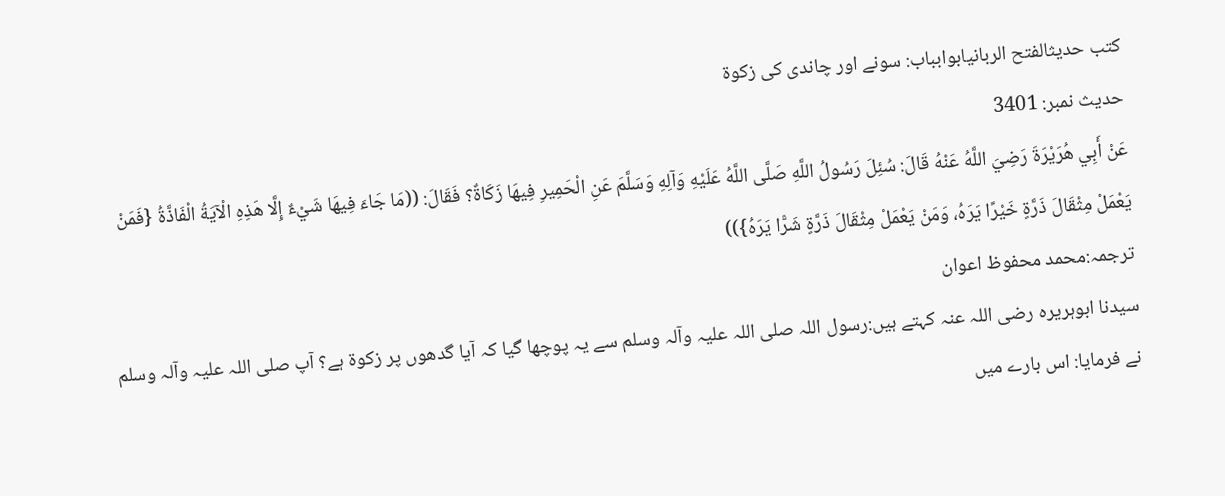کتب حدیثالفتح الربانیابوابباب: سونے اور چاندی کی زکوۃ
حدیث نمبر: 3401
عَنْ أَبِي هُرَيْرَةَ رَضِيَ اللَّهُ عَنْهُ قَالَ: سُئِلَ رَسُولُ اللَّهِ صَلَّى اللَّهُ عَلَيْهِ وَآلِهِ وَسَلَّمَ عَنِ الْحَمِيرِ فِيهَا زَكَاةٌ؟ فَقَالَ: ((مَا جَاءَ فِيهَا شَيْءٌ إِلَّا هَذِهِ الْآيَةُ الْفَاذَّةُ {فَمَنْ يَعْمَلْ مِثْقَالَ ذَرَّةٍ خَيْرًا يَرَهُ، وَمَنْ يَعْمَلْ مِثْقَالَ ذَرَّةٍ شَرًّا يَرَهُ}))
ترجمہ:محمد محفوظ اعوان
سیدنا ابوہریرہ رضی اللہ عنہ کہتے ہیں:رسول اللہ صلی اللہ علیہ وآلہ وسلم سے یہ پوچھا گیا کہ آیا گدھوں پر زکوۃ ہے؟ آپ صلی اللہ علیہ وآلہ وسلم نے فرمایا: اس بارے میں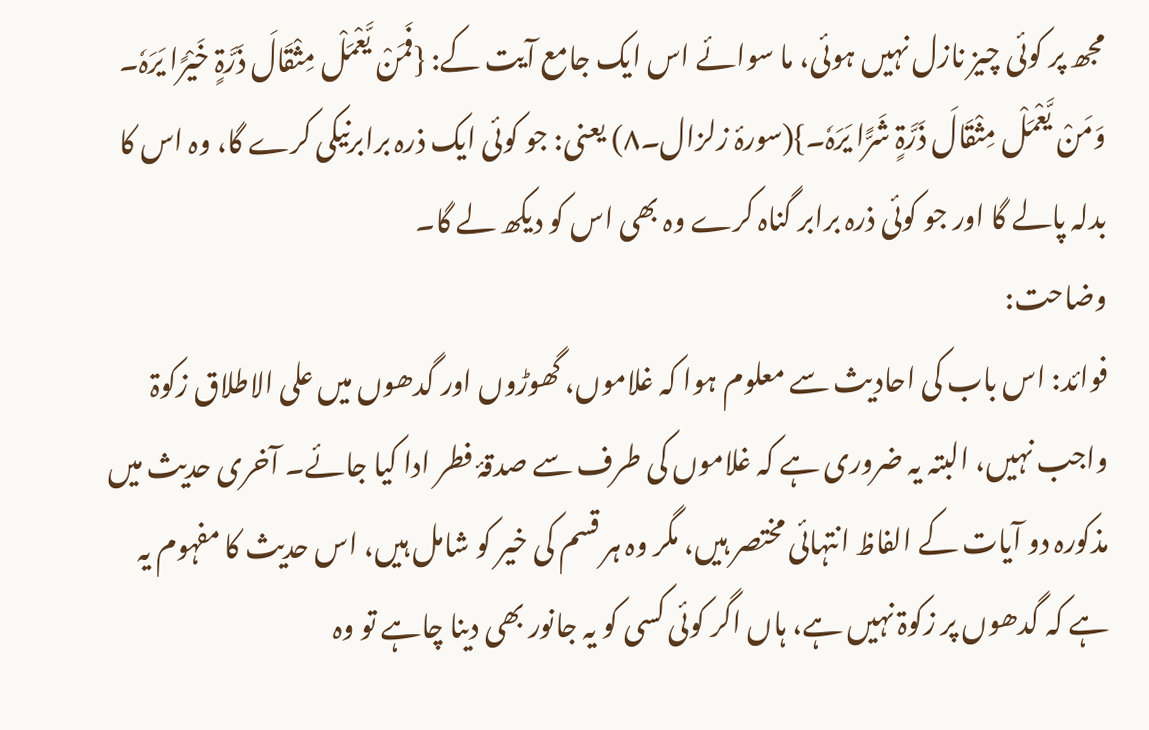مجھ پر کوئی چیز نازل نہیں ہوئی، ما سوائے اس ایک جامع آیت کے: {فَمَنْ یَّعْمَلْ مِثْقَالَ ذَرَّۃٍ خَیْرًا یَرَہٗ۔ وَمَنْ یَّعْمَلْ مِثْقَالَ ذَرَّۃٍ شَرًّا یَرَہٗ۔}(سورۂ زلزال۔۸) یعنی: جو کوئی ایک ذرہ برابرنیکی کرے گا، وہ اس کا بدلہ پالے گا اور جو کوئی ذرہ برابر گناہ کرے وہ بھی اس کو دیکھ لے گا۔
وضاحت:
فوائد: اس باب کی احادیث سے معلوم ہوا کہ غلاموں، گھوڑوں اور گدھوں میں علی الاطلاق زکوۃ واجب نہیں، البتہ یہ ضروری ہے کہ غلاموں کی طرف سے صدقۂ فطر ادا کیا جائے۔ آخری حدیث میں مذکورہ دو آیات کے الفاظ انتہائی مختصر ہیں، مگر وہ ہر قسم کی خیر کو شامل ہیں، اس حدیث کا مفہوم یہ ہے کہ گدھوں پر زکوۃ نہیں ہے، ہاں اگر کوئی کسی کو یہ جانور بھی دینا چاہے تو وہ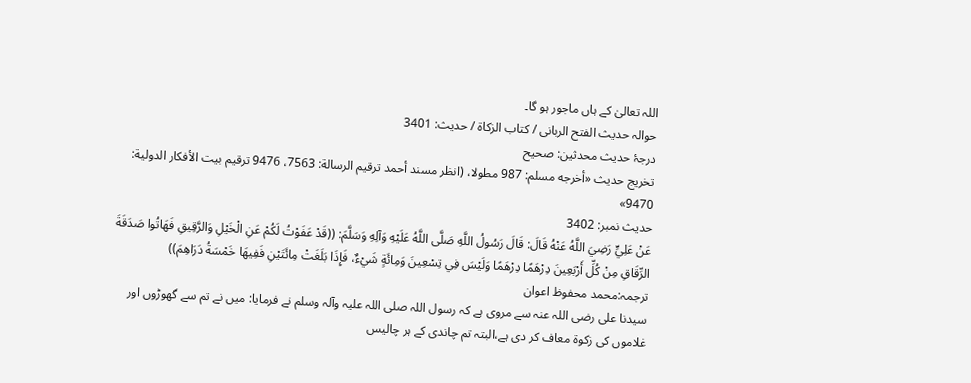اللہ تعالیٰ کے ہاں ماجور ہو گا۔
حوالہ حدیث الفتح الربانی / كتاب الزكاة / حدیث: 3401
درجۂ حدیث محدثین: صحیح
تخریج حدیث «أخرجه مسلم: 987 مطولا، (انظر مسند أحمد ترقيم الرسالة: 7563، 9476 ترقیم بيت الأفكار الدولية: 9470»
حدیث نمبر: 3402
عَنْ عَلِيٍّ رَضِيَ اللَّهُ عَنْهُ قَالَ: قَالَ رَسُولُ اللَّهِ صَلَّى اللَّهُ عَلَيْهِ وَآلِهِ وَسَلَّمَ: ((قَدْ عَفَوْتُ لَكُمْ عَنِ الْخَيْلِ وَالرَّقِيقِ فَهَاتُوا صَدَقَةَ الرِّقَاقِ مِنْ كُلِّ أَرْبَعِينَ دِرْهَمًا دِرْهَمًا وَلَيْسَ فِي تِسْعِينَ وَمِائَةٍ شَيْءٌ، فَإِذَا بَلَغَتْ مِائَتَيْنِ فَفِيهَا خَمْسَةُ دَرَاهِمَ))
ترجمہ:محمد محفوظ اعوان
سیدنا علی رضی اللہ عنہ سے مروی ہے کہ رسول اللہ صلی اللہ علیہ وآلہ وسلم نے فرمایا: میں نے تم سے گھوڑوں اور غلاموں کی زکوۃ معاف کر دی ہے،البتہ تم چاندی کے ہر چالیس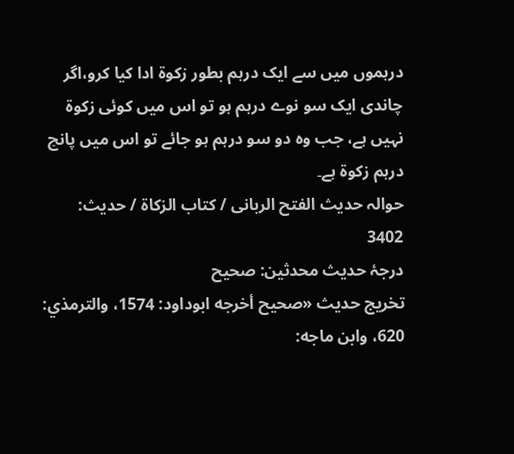درہموں میں سے ایک درہم بطور زکوۃ ادا کیا کرو،اگر چاندی ایک سو نوے درہم ہو تو اس میں کوئی زکوۃ نہیں ہے، جب وہ دو سو درہم ہو جائے تو اس میں پانچ درہم زکوۃ ہے۔
حوالہ حدیث الفتح الربانی / كتاب الزكاة / حدیث: 3402
درجۂ حدیث محدثین: صحیح
تخریج حدیث «صحيح أخرجه ابوداود: 1574، والترمذي: 620، وابن ماجه: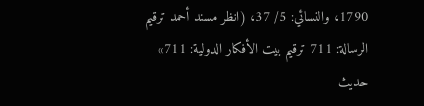1790، والنسائي: 5/ 37، (انظر مسند أحمد ترقيم الرسالة: 711 ترقیم بيت الأفكار الدولية: 711»
حدیث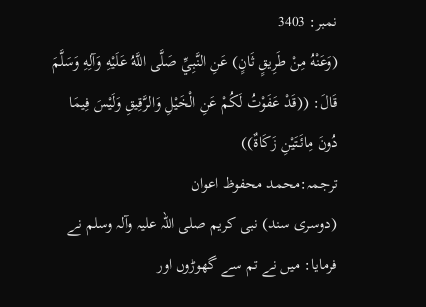نمبر: 3403
(وَعَنْهُ مِنْ طَرِيقٍ ثَانٍ) عَنِ النَّبِيِّ صَلَّى اللَّهُ عَلَيْهِ وَآلِهِ وَسَلَّمَ قَالَ: ((قَدْ عَفَوْتُ لَكُمْ عَنِ الْخَيْلِ وَالرَّقِيقِ وَلَيْسَ فِيمَا دُونَ مِائَتَيْنِ زَكَاةٌ))
ترجمہ:محمد محفوظ اعوان
(دوسری سند) نبی کریم صلی اللہ علیہ وآلہ وسلم نے فرمایا: میں نے تم سے گھوڑوں اور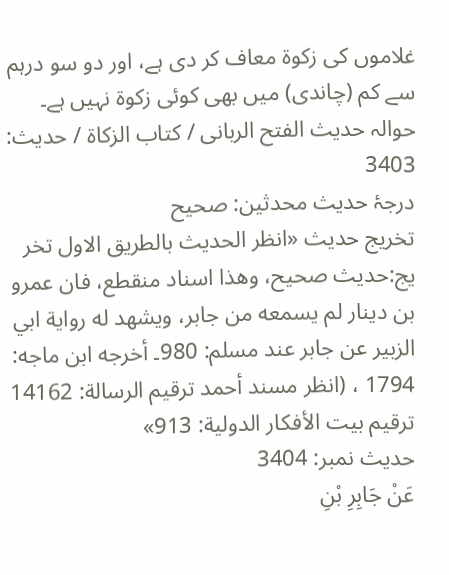غلاموں کی زکوۃ معاف کر دی ہے، اور دو سو درہم سے کم (چاندی) میں بھی کوئی زکوۃ نہیں ہے۔
حوالہ حدیث الفتح الربانی / كتاب الزكاة / حدیث: 3403
درجۂ حدیث محدثین: صحیح
تخریج حدیث «انظر الحديث بالطريق الاول تخر يج:حديث صحيح، وھذا اسناد منقطع، فان عمرو بن دينار لم يسمعه من جابر، ويشھد له رواية ابي الزبير عن جابر عند مسلم: 980۔ أخرجه ابن ماجه: 1794 ، (انظر مسند أحمد ترقيم الرسالة: 14162 ترقیم بيت الأفكار الدولية: 913»
حدیث نمبر: 3404
عَنْ جَابِرِ بْنِ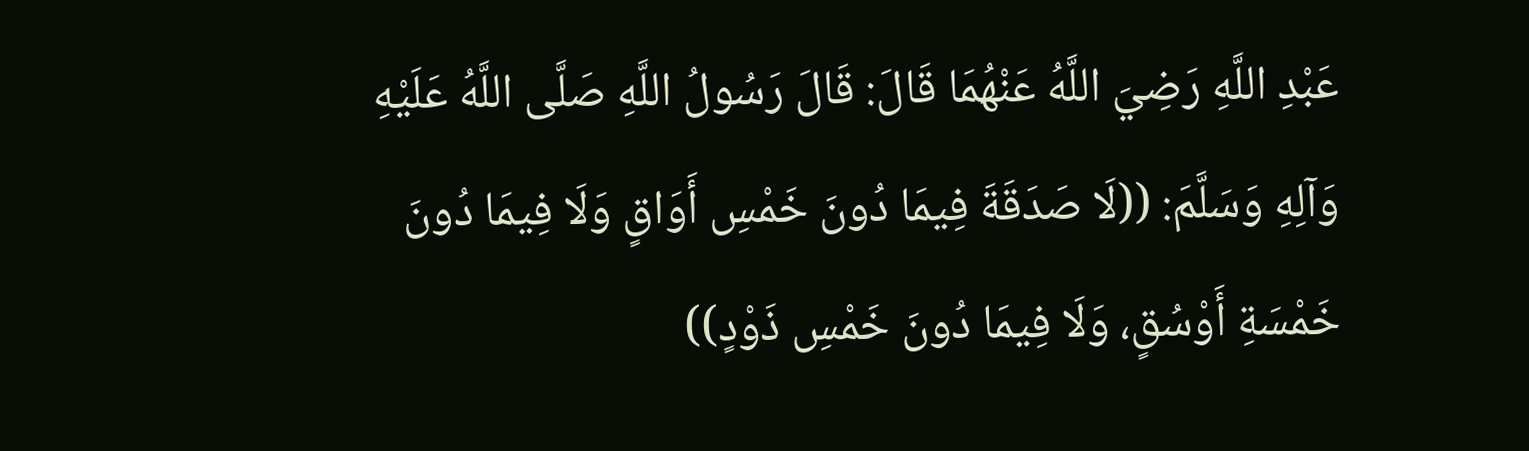عَبْدِ اللَّهِ رَضِيَ اللَّهُ عَنْهُمَا قَالَ: قَالَ رَسُولُ اللَّهِ صَلَّى اللَّهُ عَلَيْهِ وَآلِهِ وَسَلَّمَ: ((لَا صَدَقَةَ فِيمَا دُونَ خَمْسِ أَوَاقٍ وَلَا فِيمَا دُونَ خَمْسَةِ أَوْسُقٍ، وَلَا فِيمَا دُونَ خَمْسِ ذَوْدٍ))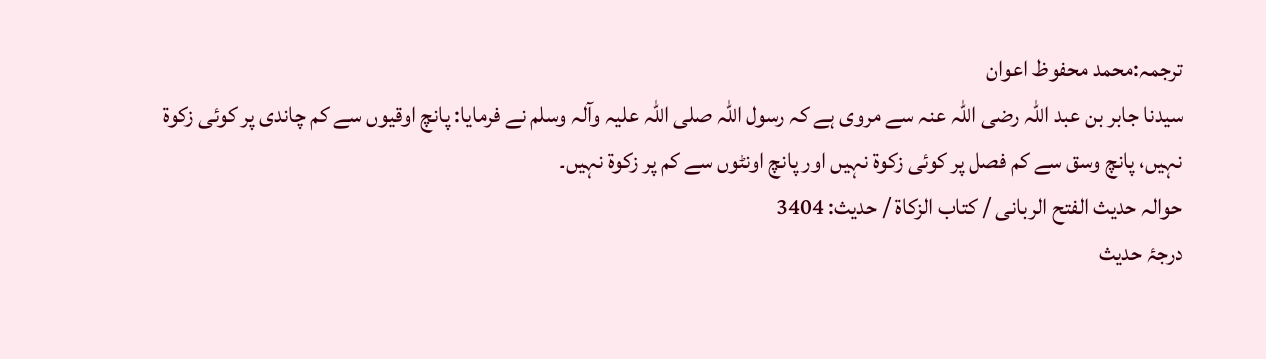ترجمہ:محمد محفوظ اعوان
سیدنا جابر بن عبد اللہ رضی اللہ عنہ سے مروی ہے کہ رسول اللہ صلی اللہ علیہ وآلہ وسلم نے فرمایا: پانچ اوقیوں سے کم چاندی پر کوئی زکوۃ نہیں، پانچ وسق سے کم فصل پر کوئی زکوۃ نہیں اور پانچ اونٹوں سے کم پر زکوۃ نہیں۔
حوالہ حدیث الفتح الربانی / كتاب الزكاة / حدیث: 3404
درجۂ حدیث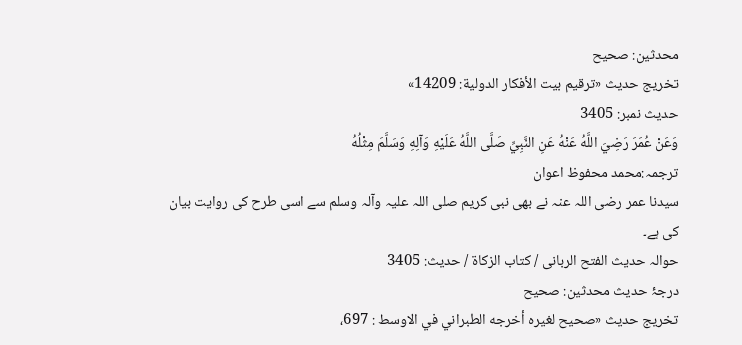محدثین: صحیح
تخریج حدیث «ترقیم بيت الأفكار الدولية: 14209»
حدیث نمبر: 3405
وَعَنْ عُمَرَ رَضِيَ اللَّهُ عَنْهُ عَنِ النَّبِيِّ صَلَّى اللَّهُ عَلَيْهِ وَآلِهِ وَسَلَّمَ مِثْلُهُ
ترجمہ:محمد محفوظ اعوان
سیدنا عمر رضی اللہ عنہ نے بھی نبی کریم صلی اللہ علیہ وآلہ وسلم سے اسی طرح کی روایت بیان کی ہے۔
حوالہ حدیث الفتح الربانی / كتاب الزكاة / حدیث: 3405
درجۂ حدیث محدثین: صحیح
تخریج حدیث «صحيح لغيره أخرجه الطبراني في الاوسط : 697،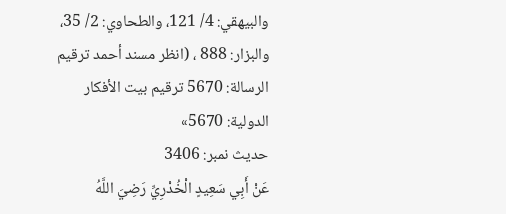والبيھقي: 4/ 121، والطحاوي: 2/ 35، والبزار: 888 ، (انظر مسند أحمد ترقيم الرسالة: 5670 ترقیم بيت الأفكار الدولية: 5670»
حدیث نمبر: 3406
عَنْ أَبِي سَعِيدٍ الْخُدْرِيِّ رَضِيَ اللَّهُ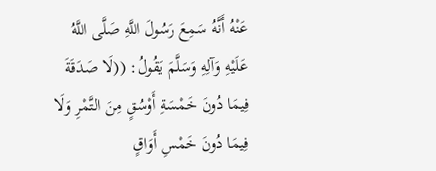عَنْهُ أَنَّهُ سَمِعَ رَسُولَ اللَّهِ صَلَّى اللَّهُ عَلَيْهِ وَآلِهِ وَسَلَّمَ يَقُولُ: ((لَا صَدَقَةَ فِيمَا دُونَ خَمْسَةِ أَوْسُقٍ مِنَ التَّمْرِ وَلَا فِيمَا دُونَ خَمْسِ أَوَاقٍ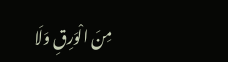مِنَ الْوَرِقِ وَلَا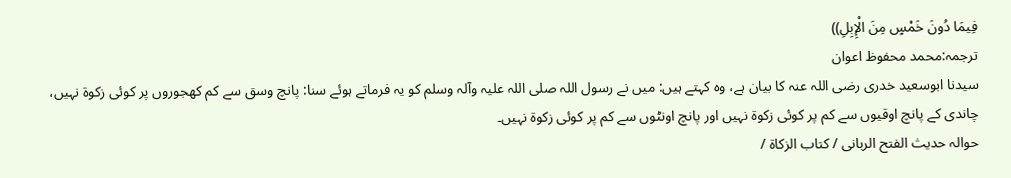فِيمَا دُونَ خَمْسٍ مِنَ الْإِبِلِ))
ترجمہ:محمد محفوظ اعوان
سیدنا ابوسعید خدری رضی اللہ عنہ کا بیان ہے، وہ کہتے ہیں: میں نے رسول اللہ صلی اللہ علیہ وآلہ وسلم کو یہ فرماتے ہوئے سنا: پانچ وسق سے کم کھجوروں پر کوئی زکوۃ نہیں، چاندی کے پانچ اوقیوں سے کم پر کوئی زکوۃ نہیں اور پانچ اونٹوں سے کم پر کوئی زکوۃ نہیں۔
حوالہ حدیث الفتح الربانی / كتاب الزكاة /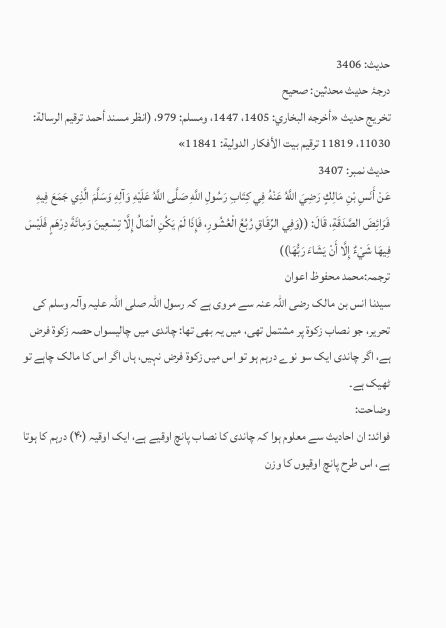حدیث: 3406
درجۂ حدیث محدثین: صحیح
تخریج حدیث «أخرجه البخاري: 1405، 1447، ومسلم: 979، (انظر مسند أحمد ترقيم الرسالة: 11030، 11819 ترقیم بيت الأفكار الدولية: 11841»
حدیث نمبر: 3407
عَنْ أَنَسِ بْنِ مَالِكٍ رَضِيَ اللَّهُ عَنْهُ فِي كِتَابِ رَسُولِ اللَّهِ صَلَّى اللَّهُ عَلَيْهِ وَآلِهِ وَسَلَّمَ الَّذِي جَمَعَ فِيهِ فَرَائِضَ الصَّدَقَةِ، قَالَ: ((وَفِي الرِّقَاقِ رُبُعُ الْعُشُورِ، فَإِذَا لَمْ يَكُنِ الْمَالُ إِلَّا تِسْعِينَ وَمِائَةَ دِرْهَمٍ فَلَيْسَ فِيهَا شَيْءٌ إِلَّا أَنْ يَشَاءَ رَبُّهَا))
ترجمہ:محمد محفوظ اعوان
سیدنا انس بن مالک رضی اللہ عنہ سے مروی ہے کہ رسول اللہ صلی اللہ علیہ وآلہ وسلم کی تحریر، جو نصاب زکوۃ پر مشتمل تھی، میں یہ بھی تھا: چاندی میں چالیسواں حصہ زکوۃ فرض ہے، اگر چاندی ایک سو نوے درہم ہو تو اس میں زکوۃ فرض نہیں، ہاں اگر اس کا مالک چاہے تو ٹھیک ہے۔
وضاحت:
فوائد: ان احادیث سے معلوم ہوا کہ چاندی کا نصاب پانچ اوقیے ہے، ایک اوقیہ (۴۰) درہم کا ہوتا ہے، اس طرح پانچ اوقیوں کا وزن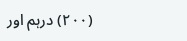(۲۰۰) درہم اور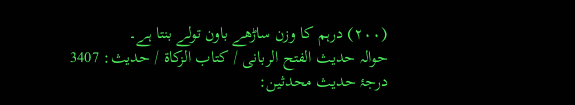(۲۰۰) درہم کا وزن ساڑھے باون تولے بنتا ہے۔
حوالہ حدیث الفتح الربانی / كتاب الزكاة / حدیث: 3407
درجۂ حدیث محدثین: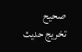صحیح
تخریج حدیث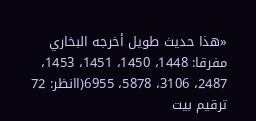«ھذا حديث طويل أخرجه البخاري مفرقا: 1448، 1450، 1451، 1453، 2487، 3106، 5878، 6955(اانظر: 72 ترقیم بيت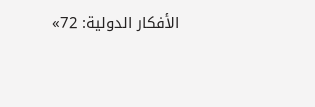الأفكار الدولية: 72»